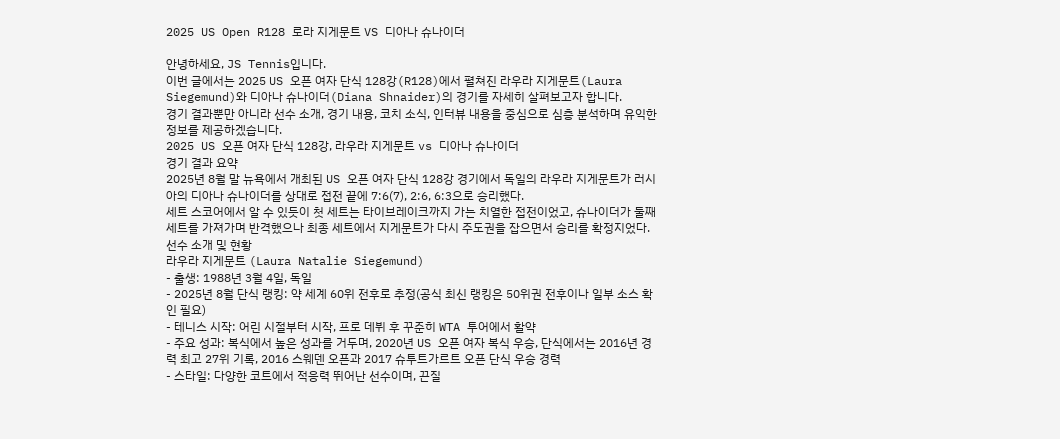2025 US Open R128 로라 지게문트 VS 디아나 슈나이더

안녕하세요, JS Tennis입니다.
이번 글에서는 2025 US 오픈 여자 단식 128강(R128)에서 펼쳐진 라우라 지게문트(Laura Siegemund)와 디아나 슈나이더(Diana Shnaider)의 경기를 자세히 살펴보고자 합니다.
경기 결과뿐만 아니라 선수 소개, 경기 내용, 코치 소식, 인터뷰 내용을 중심으로 심층 분석하며 유익한 정보를 제공하겠습니다.
2025 US 오픈 여자 단식 128강, 라우라 지게문트 vs 디아나 슈나이더
경기 결과 요약
2025년 8월 말 뉴욕에서 개최된 US 오픈 여자 단식 128강 경기에서 독일의 라우라 지게문트가 러시아의 디아나 슈나이더를 상대로 접전 끝에 7:6(7), 2:6, 6:3으로 승리했다.
세트 스코어에서 알 수 있듯이 첫 세트는 타이브레이크까지 가는 치열한 접전이었고, 슈나이더가 둘째 세트를 가져가며 반격했으나 최종 세트에서 지게문트가 다시 주도권을 잡으면서 승리를 확정지었다.
선수 소개 및 현황
라우라 지게문트 (Laura Natalie Siegemund)
- 출생: 1988년 3월 4일, 독일
- 2025년 8월 단식 랭킹: 약 세계 60위 전후로 추정(공식 최신 랭킹은 50위권 전후이나 일부 소스 확인 필요)
- 테니스 시작: 어린 시절부터 시작, 프로 데뷔 후 꾸준히 WTA 투어에서 활약
- 주요 성과: 복식에서 높은 성과를 거두며, 2020년 US 오픈 여자 복식 우승, 단식에서는 2016년 경력 최고 27위 기록, 2016 스웨덴 오픈과 2017 슈투트가르트 오픈 단식 우승 경력
- 스타일: 다양한 코트에서 적응력 뛰어난 선수이며, 끈질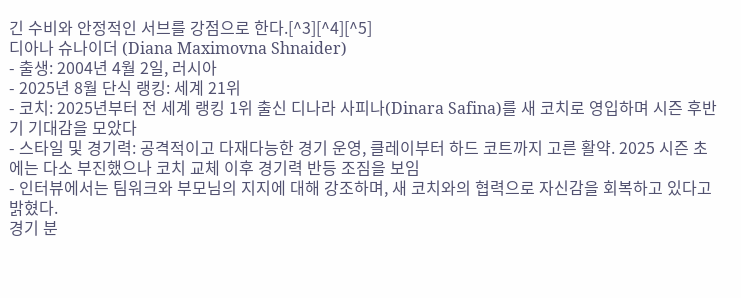긴 수비와 안정적인 서브를 강점으로 한다.[^3][^4][^5]
디아나 슈나이더 (Diana Maximovna Shnaider)
- 출생: 2004년 4월 2일, 러시아
- 2025년 8월 단식 랭킹: 세계 21위
- 코치: 2025년부터 전 세계 랭킹 1위 출신 디나라 사피나(Dinara Safina)를 새 코치로 영입하며 시즌 후반기 기대감을 모았다
- 스타일 및 경기력: 공격적이고 다재다능한 경기 운영, 클레이부터 하드 코트까지 고른 활약. 2025 시즌 초에는 다소 부진했으나 코치 교체 이후 경기력 반등 조짐을 보임
- 인터뷰에서는 팀워크와 부모님의 지지에 대해 강조하며, 새 코치와의 협력으로 자신감을 회복하고 있다고 밝혔다.
경기 분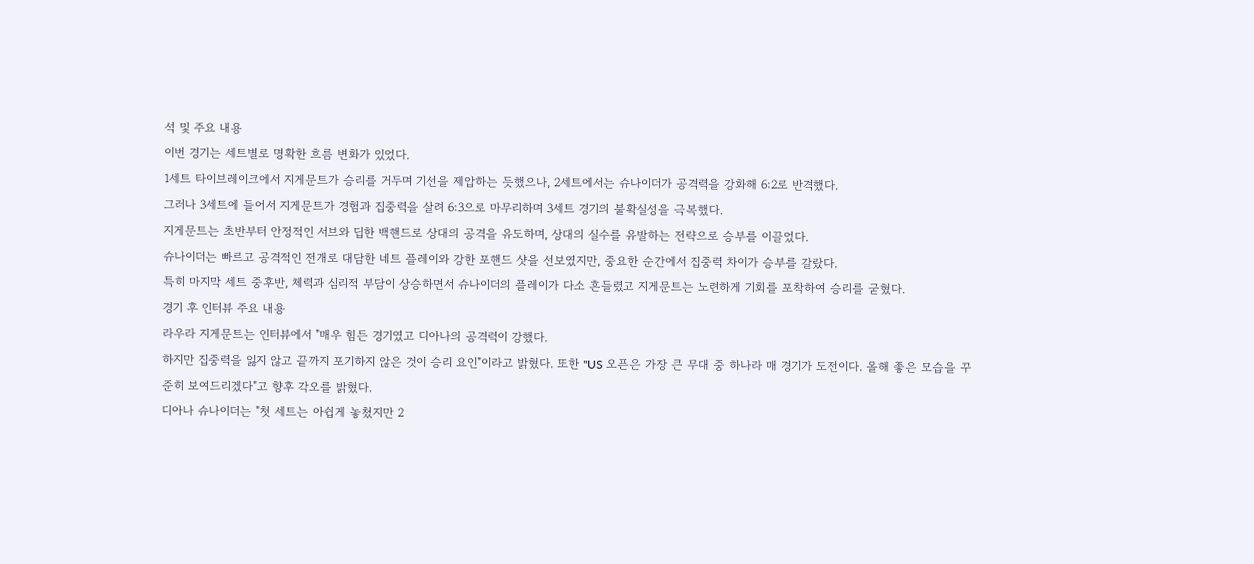석 및 주요 내용
이번 경기는 세트별로 명확한 흐름 변화가 있었다.
1세트 타이브레이크에서 지게문트가 승리를 거두며 기선을 제압하는 듯했으나, 2세트에서는 슈나이더가 공격력을 강화해 6:2로 반격했다.
그러나 3세트에 들어서 지게문트가 경험과 집중력을 살려 6:3으로 마무리하며 3세트 경기의 불확실성을 극복했다.
지게문트는 초반부터 안정적인 서브와 딥한 백핸드로 상대의 공격을 유도하며, 상대의 실수를 유발하는 전략으로 승부를 이끌었다.
슈나이더는 빠르고 공격적인 전개로 대담한 네트 플레이와 강한 포핸드 샷을 선보였지만, 중요한 순간에서 집중력 차이가 승부를 갈랐다.
특히 마지막 세트 중후반, 체력과 심리적 부담이 상승하면서 슈나이더의 플레이가 다소 흔들렸고 지게문트는 노련하게 기회를 포착하여 승리를 굳혔다.
경기 후 인터뷰 주요 내용
라우라 지게문트는 인터뷰에서 "매우 힘든 경기였고 디아나의 공격력이 강했다.
하지만 집중력을 잃지 않고 끝까지 포기하지 않은 것이 승리 요인"이라고 밝혔다. 또한 "US 오픈은 가장 큰 무대 중 하나라 매 경기가 도전이다. 올해 좋은 모습을 꾸준히 보여드리겠다"고 향후 각오를 밝혔다.
디아나 슈나이더는 "첫 세트는 아쉽게 놓쳤지만 2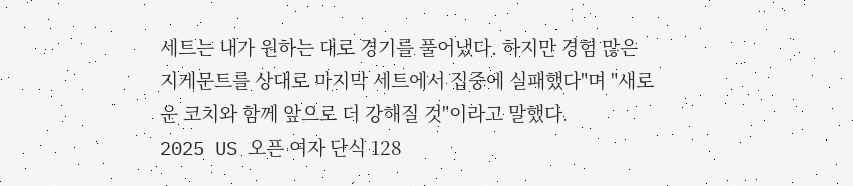세트는 내가 원하는 대로 경기를 풀어냈다. 하지만 경험 많은 지게문트를 상대로 마지막 세트에서 집중에 실패했다"며 "새로운 코치와 함께 앞으로 더 강해질 것"이라고 말했다.
2025 US 오픈 여자 단식 128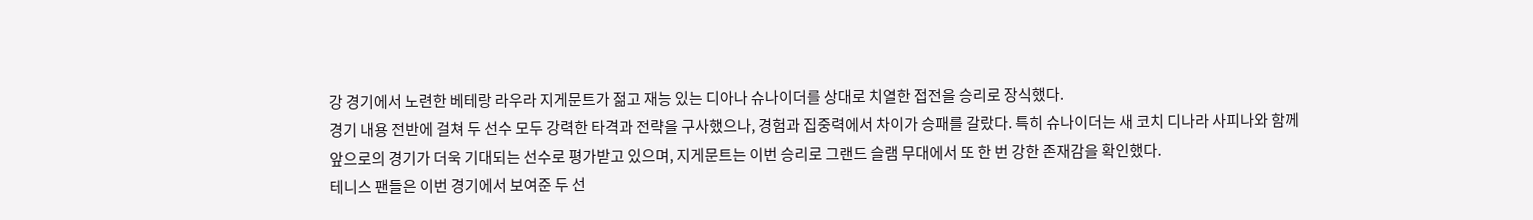강 경기에서 노련한 베테랑 라우라 지게문트가 젊고 재능 있는 디아나 슈나이더를 상대로 치열한 접전을 승리로 장식했다.
경기 내용 전반에 걸쳐 두 선수 모두 강력한 타격과 전략을 구사했으나, 경험과 집중력에서 차이가 승패를 갈랐다. 특히 슈나이더는 새 코치 디나라 사피나와 함께 앞으로의 경기가 더욱 기대되는 선수로 평가받고 있으며, 지게문트는 이번 승리로 그랜드 슬램 무대에서 또 한 번 강한 존재감을 확인했다.
테니스 팬들은 이번 경기에서 보여준 두 선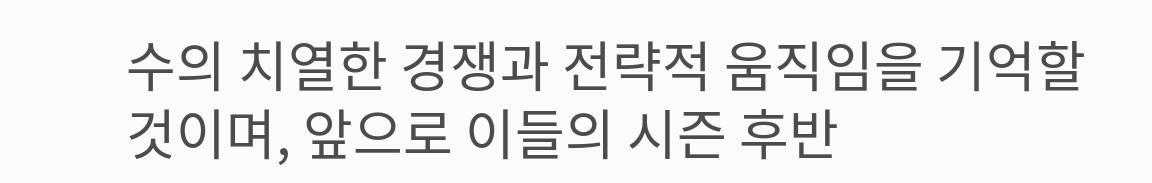수의 치열한 경쟁과 전략적 움직임을 기억할 것이며, 앞으로 이들의 시즌 후반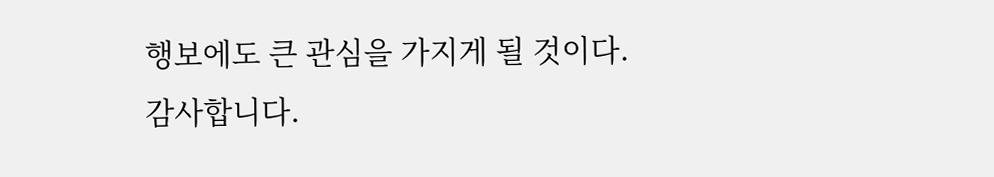행보에도 큰 관심을 가지게 될 것이다.
감사합니다.